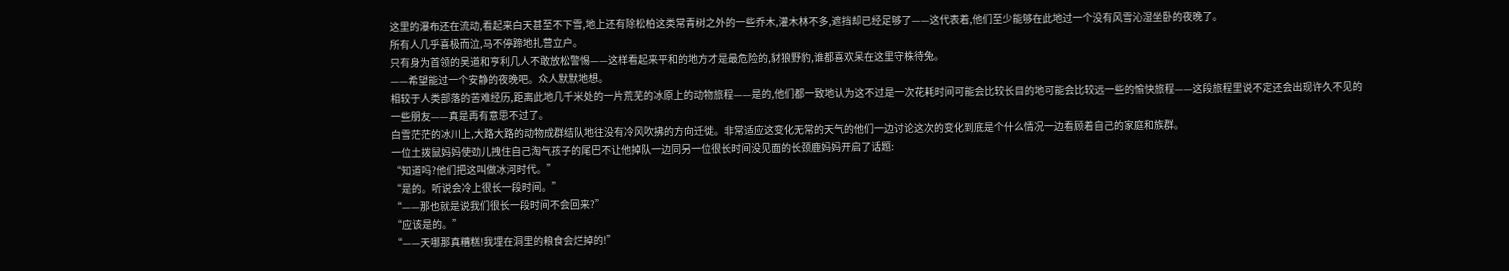这里的瀑布还在流动,看起来白天甚至不下雪,地上还有除松柏这类常青树之外的一些乔木,灌木林不多,遮挡却已经足够了——这代表着,他们至少能够在此地过一个没有风雪沁湿坐卧的夜晚了。
所有人几乎喜极而泣,马不停蹄地扎营立户。
只有身为首领的吴道和亨利几人不敢放松警惕——这样看起来平和的地方才是最危险的,豺狼野豹,谁都喜欢呆在这里守株待兔。
——希望能过一个安静的夜晚吧。众人默默地想。
相较于人类部落的苦难经历,距离此地几千米处的一片荒芜的冰原上的动物旅程——是的,他们都一致地认为这不过是一次花耗时间可能会比较长目的地可能会比较远一些的愉快旅程——这段旅程里说不定还会出现许久不见的一些朋友——真是再有意思不过了。
白雪茫茫的冰川上,大路大路的动物成群结队地往没有冷风吹拂的方向迁徙。非常适应这变化无常的天气的他们一边讨论这次的变化到底是个什么情况一边看顾着自己的家庭和族群。
一位土拨鼠妈妈使劲儿拽住自己淘气孩子的尾巴不让他掉队一边同另一位很长时间没见面的长颈鹿妈妈开启了话题:
“知道吗?他们把这叫做冰河时代。”
“是的。听说会冷上很长一段时间。”
“——那也就是说我们很长一段时间不会回来?”
“应该是的。”
“——天哪那真糟糕!我埋在洞里的粮食会烂掉的!”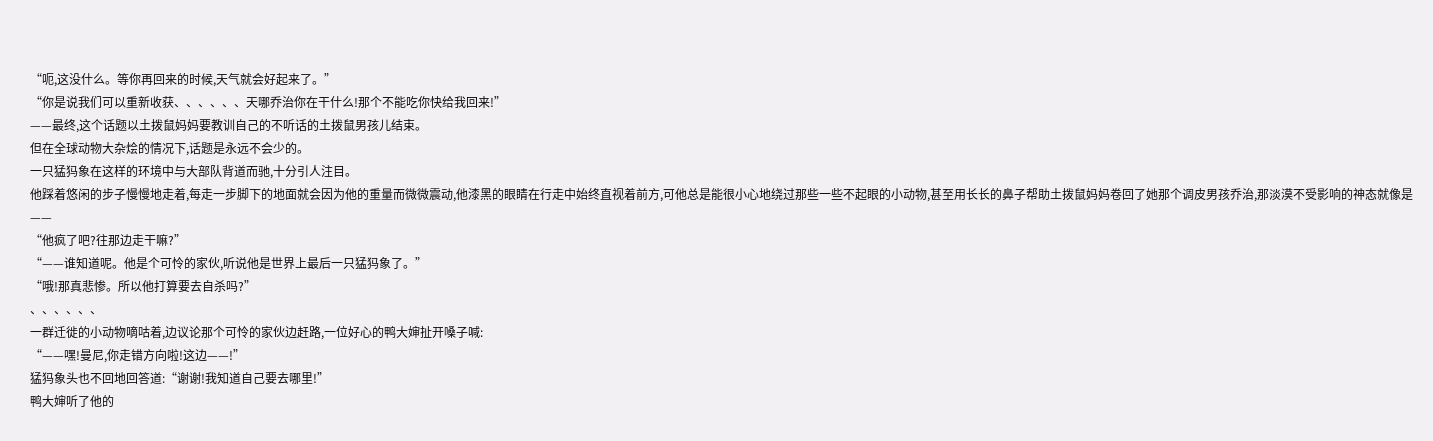“呃,这没什么。等你再回来的时候,天气就会好起来了。”
“你是说我们可以重新收获、、、、、、天哪乔治你在干什么!那个不能吃你快给我回来!”
——最终,这个话题以土拨鼠妈妈要教训自己的不听话的土拨鼠男孩儿结束。
但在全球动物大杂烩的情况下,话题是永远不会少的。
一只猛犸象在这样的环境中与大部队背道而驰,十分引人注目。
他踩着悠闲的步子慢慢地走着,每走一步脚下的地面就会因为他的重量而微微震动,他漆黑的眼睛在行走中始终直视着前方,可他总是能很小心地绕过那些一些不起眼的小动物,甚至用长长的鼻子帮助土拨鼠妈妈卷回了她那个调皮男孩乔治,那淡漠不受影响的神态就像是——
“他疯了吧?往那边走干嘛?”
“——谁知道呢。他是个可怜的家伙,听说他是世界上最后一只猛犸象了。”
“哦!那真悲惨。所以他打算要去自杀吗?”
、、、、、、
一群迁徙的小动物嘀咕着,边议论那个可怜的家伙边赶路,一位好心的鸭大婶扯开嗓子喊:
“——嘿!曼尼,你走错方向啦!这边——!”
猛犸象头也不回地回答道:“谢谢!我知道自己要去哪里!”
鸭大婶听了他的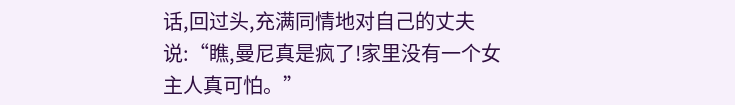话,回过头,充满同情地对自己的丈夫说:“瞧,曼尼真是疯了!家里没有一个女主人真可怕。”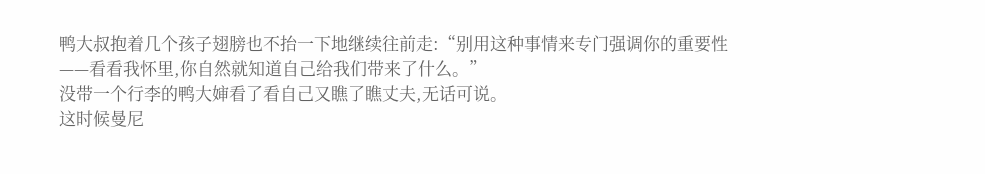鸭大叔抱着几个孩子翅膀也不抬一下地继续往前走:“别用这种事情来专门强调你的重要性——看看我怀里,你自然就知道自己给我们带来了什么。”
没带一个行李的鸭大婶看了看自己又瞧了瞧丈夫,无话可说。
这时候曼尼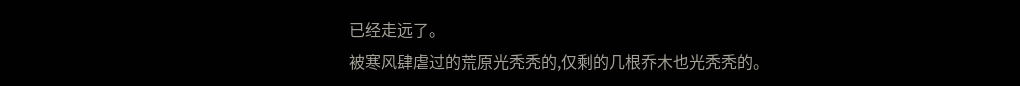已经走远了。
被寒风肆虐过的荒原光秃秃的,仅剩的几根乔木也光秃秃的。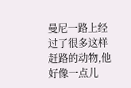曼尼一路上经过了很多这样赶路的动物,他好像一点儿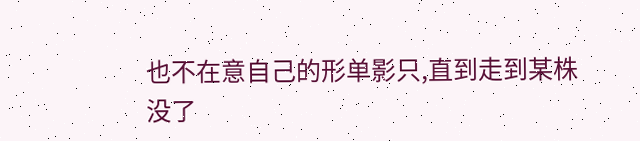也不在意自己的形单影只,直到走到某株没了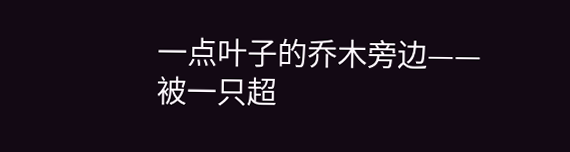一点叶子的乔木旁边——
被一只超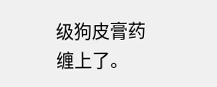级狗皮膏药缠上了。